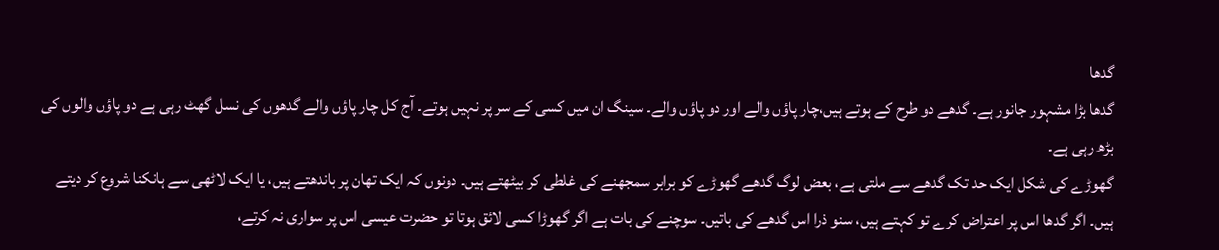گدھا
گدھا بڑا مشہور جانور ہے۔ گدھے دو طرح کے ہوتے ہیں،چار پاؤں والے اور دو پاؤں والے۔ سینگ ان میں کسی کے سر پر نہیں ہوتے۔ آج کل چار پاؤں والے گدھوں کی نسل گھٹ رہی ہے دو پاؤں والوں کی بڑھ رہی ہے۔
گھوڑے کی شکل ایک حد تک گدھے سے ملتی ہے، بعض لوگ گدھے گھوڑے کو برابر سمجھنے کی غلطی کر بیٹھتے ہیں۔ دونوں کہ ایک تھان پر باندھتے ہیں، یا ایک لاٹھی سے ہانکنا شروع کر دیتے ہیں۔ اگر گدھا اس پر اعتراض کرے تو کہتے ہیں، سنو ذرا اس گدھے کی باتیں۔ سوچنے کی بات ہے اگر گھوڑا کسی لائق ہوتا تو حضرت عیسی اس پر سواری نہ کرتے،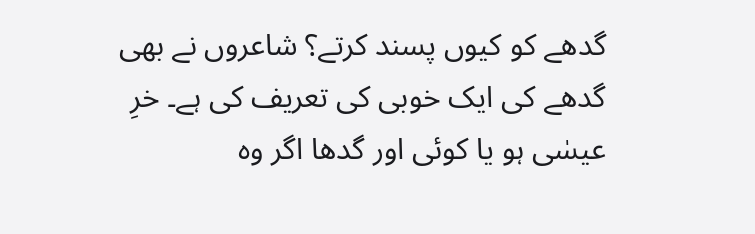گدھے کو کیوں پسند کرتے؟ شاعروں نے بھی گدھے کی ایک خوبی کی تعریف کی ہے۔ خرِ عیسٰی ہو یا کوئی اور گدھا اگر وہ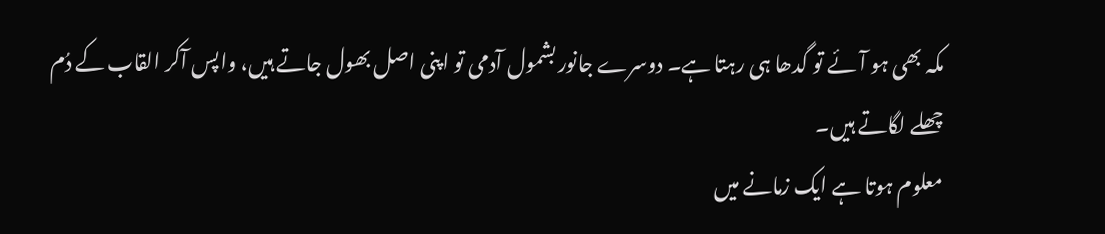مکہ بھی ہو آئے تو گدھا ہی رہتا ہے۔ دوسرے جانور بشمول آدمی تو اپنی اصل بھول جاتے ہیں، واپس آکر القاب کے دُم چھلے لگاتے ہیں۔
معلوم ہوتا ہے ایک زمانے میں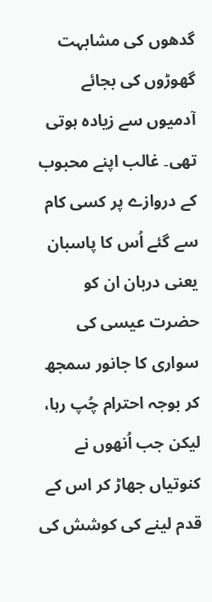گدھوں کی مشابہت گھوڑوں کی بجائے آدمیوں سے زیادہ ہوتی تھی۔ غالب اپنے محبوب کے دروازے پر کسی کام سے گئے اُس کا پاسبان یعنی دربان ان کو حضرت عیسی کی سواری کا جانور سمجھ کر بوجہ احترام چُپ رہا، لیکن جب اُنھوں نے کنوتیاں جھاڑ کر اس کے قدم لینے کی کوشش کی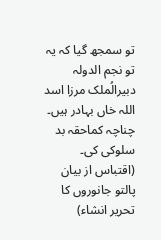تو سمجھ گیا کہ یہ تو نجم الدولہ دبیرالُملک مرزا اسد اللہ خاں بہادر ہیں۔ چناچہ کماحقہ بد سلوکی کی۔
(اقتباس از بیان پالتو جانوروں کا تحریر انشاء)